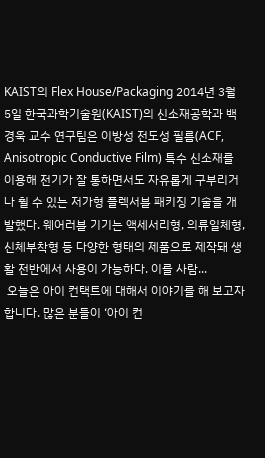KAIST의 Flex House/Packaging 2014년 3월 5일 한국과학기술원(KAIST)의 신소재공학과 백경욱 교수 연구팀은 이방성 전도성 필름(ACF, Anisotropic Conductive Film) 특수 신소재를 이용해 전기가 잘 통하면서도 자유롭게 구부리거나 휠 수 있는 저가형 플렉서블 패키징 기술을 개발했다. 웨어러블 기기는 액세서리형, 의류일체형, 신체부착형 등 다양한 형태의 제품으로 제작돼 생활 전반에서 사용이 가능하다. 이를 사람...
 오늘은 아이 컨택트에 대해서 이야기를 해 보고자 합니다. 많은 분들이 ‘아이 컨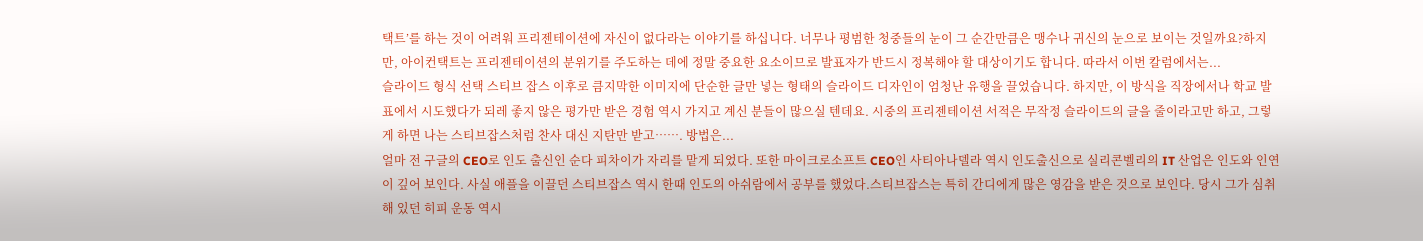택트’를 하는 것이 어려워 프리젠테이션에 자신이 없다라는 이야기를 하십니다. 너무나 평범한 청중들의 눈이 그 순간만큼은 맹수나 귀신의 눈으로 보이는 것일까요?하지만, 아이컨택트는 프리젠테이션의 분위기를 주도하는 데에 정말 중요한 요소이므로 발표자가 반드시 정복해야 할 대상이기도 합니다. 따라서 이번 칼럼에서는...
슬라이드 형식 선택 스티브 잡스 이후로 큼지막한 이미지에 단순한 글만 넣는 형태의 슬라이드 디자인이 엄청난 유행을 끌었습니다. 하지만, 이 방식을 직장에서나 학교 발표에서 시도했다가 되레 좋지 않은 평가만 받은 경험 역시 가지고 계신 분들이 많으실 텐데요. 시중의 프리젠테이션 서적은 무작정 슬라이드의 글을 줄이라고만 하고, 그렇게 하면 나는 스티브잡스처럼 찬사 대신 지탄만 받고……. 방법은...
얼마 전 구글의 CEO로 인도 출신인 순다 피차이가 자리를 맡게 되었다. 또한 마이크로소프트 CEO인 사티아나델라 역시 인도출신으로 실리콘벨리의 IT 산업은 인도와 인연이 깊어 보인다. 사실 애플을 이끌던 스티브잡스 역시 한때 인도의 아쉬람에서 공부를 했었다.스티브잡스는 특히 간디에게 많은 영감을 받은 것으로 보인다. 당시 그가 심취해 있던 히피 운동 역시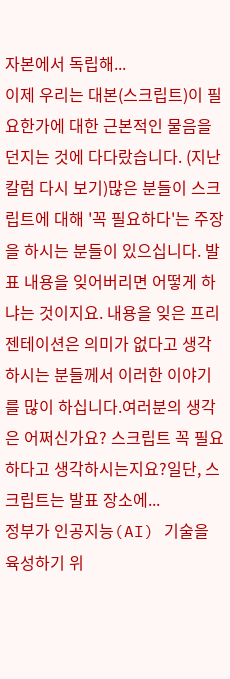자본에서 독립해...
이제 우리는 대본(스크립트)이 필요한가에 대한 근본적인 물음을 던지는 것에 다다랐습니다. (지난 칼럼 다시 보기)많은 분들이 스크립트에 대해 '꼭 필요하다'는 주장을 하시는 분들이 있으십니다. 발표 내용을 잊어버리면 어떻게 하냐는 것이지요. 내용을 잊은 프리젠테이션은 의미가 없다고 생각하시는 분들께서 이러한 이야기를 많이 하십니다.여러분의 생각은 어쩌신가요? 스크립트 꼭 필요하다고 생각하시는지요?일단, 스크립트는 발표 장소에...
정부가 인공지능(AI) 기술을 육성하기 위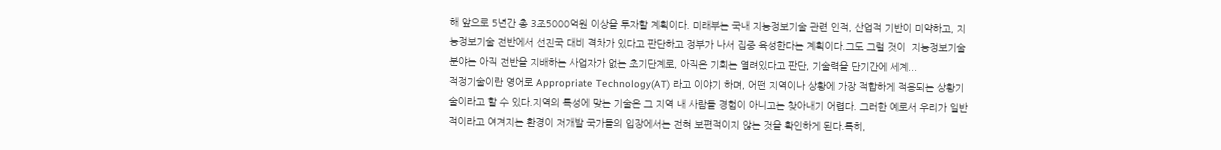해 앞으로 5년간 총 3조5000억원 이상을 투자할 계획이다. 미래부는 국내 지능정보기술 관련 인적, 산업적 기반이 미약하고, 지능정보기술 전반에서 선진국 대비 격차가 있다고 판단하고 정부가 나서 집중 육성한다는 계획이다.그도 그럴 것이  지능정보기술 분야는 아직 전반을 지배하는 사업자가 없는 초기단계로, 아직은 기회는 열려있다고 판단, 기술력을 단기간에 세계...
적정기술이란 영어로 Appropriate Technology(AT) 라고 이야기 하며, 어떤 지역이나 상황에 가장 적합하게 적용되는 상황기술이라고 할 수 있다.지역의 특성에 맞는 기술은 그 지역 내 사람들 경험이 아니고는 찾아내기 어렵다. 그러한 예로서 우리가 일반적이라고 여겨지는 환경이 저개발 국가들의 입장에서는 전혀 보편적이지 않는 것을 확인하게 된다.특히,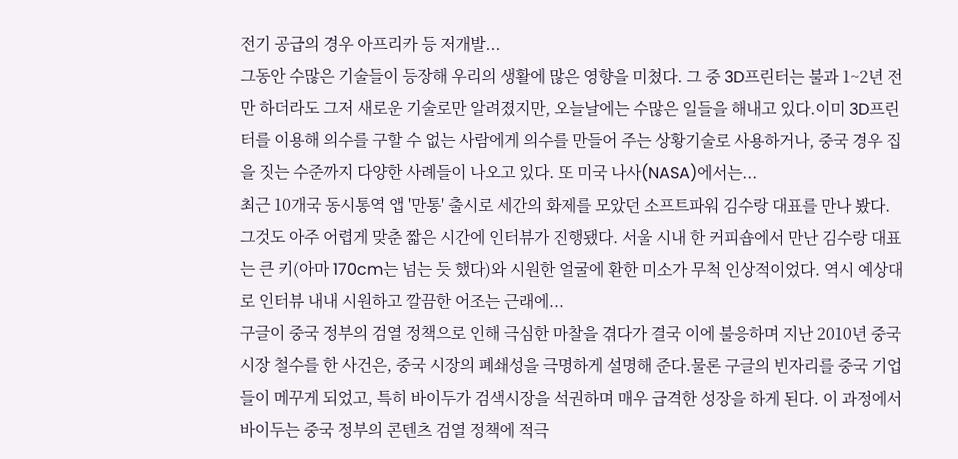전기 공급의 경우 아프리카 등 저개발...
그동안 수많은 기술들이 등장해 우리의 생활에 많은 영향을 미쳤다. 그 중 3D프린터는 불과 1~2년 전만 하더라도 그저 새로운 기술로만 알려졌지만, 오늘날에는 수많은 일들을 해내고 있다.이미 3D프린터를 이용해 의수를 구할 수 없는 사람에게 의수를 만들어 주는 상황기술로 사용하거나, 중국 경우 집을 짓는 수준까지 다양한 사례들이 나오고 있다. 또 미국 나사(NASA)에서는...
최근 10개국 동시통역 앱 '만통' 출시로 세간의 화제를 모았던 소프트파워 김수랑 대표를 만나 봤다. 그것도 아주 어렵게 맞춘 짧은 시간에 인터뷰가 진행됐다. 서울 시내 한 커피숍에서 만난 김수랑 대표는 큰 키(아마 170cm는 넘는 듯 했다)와 시원한 얼굴에 환한 미소가 무척 인상적이었다. 역시 예상대로 인터뷰 내내 시원하고 깔끔한 어조는 근래에...
구글이 중국 정부의 검열 정책으로 인해 극심한 마찰을 겪다가 결국 이에 불응하며 지난 2010년 중국 시장 철수를 한 사건은, 중국 시장의 폐쇄성을 극명하게 설명해 준다.물론 구글의 빈자리를 중국 기업들이 메꾸게 되었고, 특히 바이두가 검색시장을 석권하며 매우 급격한 성장을 하게 된다. 이 과정에서 바이두는 중국 정부의 콘텐츠 검열 정책에 적극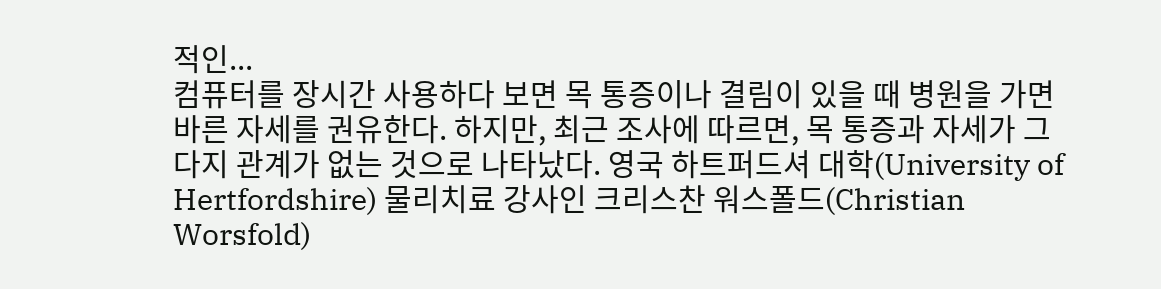적인...
컴퓨터를 장시간 사용하다 보면 목 통증이나 결림이 있을 때 병원을 가면 바른 자세를 권유한다. 하지만, 최근 조사에 따르면, 목 통증과 자세가 그다지 관계가 없는 것으로 나타났다. 영국 하트퍼드셔 대학(University of Hertfordshire) 물리치료 강사인 크리스찬 워스폴드(Christian Worsfold)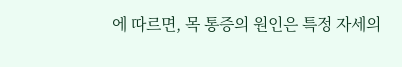에 따르면, 목 통증의 원인은 특정 자세의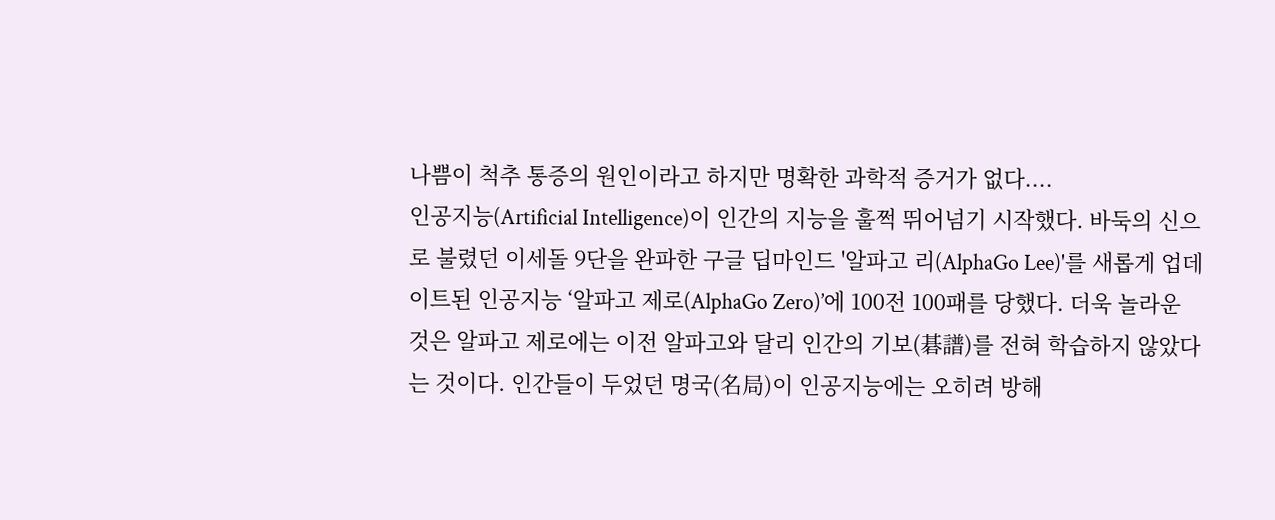나쁨이 척추 통증의 원인이라고 하지만 명확한 과학적 증거가 없다....
인공지능(Artificial Intelligence)이 인간의 지능을 훌쩍 뛰어넘기 시작했다. 바둑의 신으로 불렸던 이세돌 9단을 완파한 구글 딥마인드 '알파고 리(AlphaGo Lee)'를 새롭게 업데이트된 인공지능 ‘알파고 제로(AlphaGo Zero)’에 100전 100패를 당했다. 더욱 놀라운 것은 알파고 제로에는 이전 알파고와 달리 인간의 기보(碁譜)를 전혀 학습하지 않았다는 것이다. 인간들이 두었던 명국(名局)이 인공지능에는 오히려 방해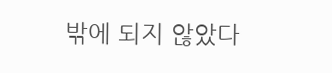밖에 되지 않았다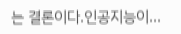는 결론이다.인공지능이...